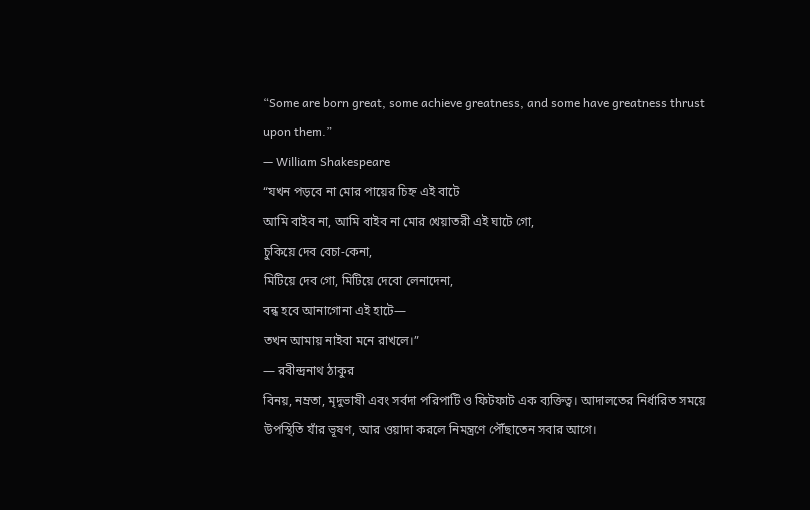“Some are born great, some achieve greatness, and some have greatness thrust upon them.”
— William Shakespeare
“যখন পড়বে না মোর পায়ের চিহ্ন এই বাটে
আমি বাইব না, আমি বাইব না মোর খেয়াতরী এই ঘাটে গো,
চুকিয়ে দেব বেচা-কেনা,
মিটিয়ে দেব গো, মিটিয়ে দেবো লেনাদেনা,
বন্ধ হবে আনাগোনা এই হাটে—
তখন আমায় নাইবা মনে রাখলে।”
— রবীন্দ্রনাথ ঠাকুর
বিনয়, নম্রতা, মৃদুভাষী এবং সর্বদা পরিপাটি ও ফিটফাট এক ব্যক্তিত্ব। আদালতের নির্ধারিত সময়ে উপস্থিতি যাঁর ভূষণ, আর ওয়াদা করলে নিমন্ত্রণে পৌঁছাতেন সবার আগে।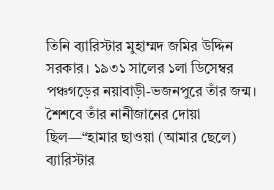তিনি ব্যারিস্টার মুহাম্মদ জমির উদ্দিন সরকার। ১৯৩১ সালের ১লা ডিসেম্বর পঞ্চগড়ের নয়াবাড়ী-ভজনপুরে তাঁর জন্ম। শৈশবে তাঁর নানীজানের দোয়া ছিল—“হামার ছাওয়া (আমার ছেলে) ব্যারিস্টার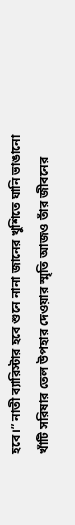হবে।” নাতী ব্যারিস্টার হবে শুনে নানা জানের খুশিতে ঘানি ভাঙানো খাঁটি সরিষার তেল উপহার দেওয়ার স্মৃতি আজও তাঁর জীবনের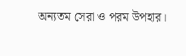অন্যতম সেরা ও পরম উপহার।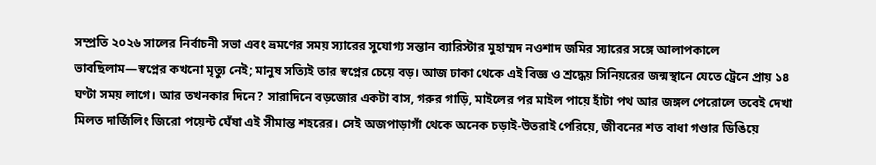সম্প্রতি ২০২৬ সালের নির্বাচনী সভা এবং ভ্রমণের সময় স্যারের সুযোগ্য সন্তান ব্যারিস্টার মুহাম্মদ নওশাদ জমির স্যারের সঙ্গে আলাপকালে ভাবছিলাম—স্বপ্নের কখনো মৃত্যু নেই; মানুষ সত্যিই তার স্বপ্নের চেয়ে বড়। আজ ঢাকা থেকে এই বিজ্ঞ ও শ্রদ্ধেয় সিনিয়রের জন্মস্থানে যেতে ট্রেনে প্রায় ১৪ ঘণ্টা সময় লাগে। আর তখনকার দিনে? সারাদিনে বড়জোর একটা বাস, গরুর গাড়ি, মাইলের পর মাইল পায়ে হাঁটা পথ আর জঙ্গল পেরোলে তবেই দেখা মিলত দার্জিলিং জিরো পয়েন্ট ঘেঁষা এই সীমান্ত শহরের। সেই অজপাড়াগাঁ থেকে অনেক চড়াই-উতরাই পেরিয়ে, জীবনের শত বাধা গণ্ডার ডিঙিয়ে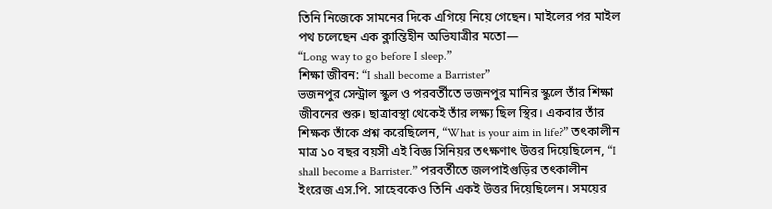তিনি নিজেকে সামনের দিকে এগিয়ে নিয়ে গেছেন। মাইলের পর মাইল পথ চলেছেন এক ক্লান্তিহীন অভিযাত্রীর মতো—
“Long way to go before I sleep.”
শিক্ষা জীবন: “I shall become a Barrister”
ভজনপুর সেন্ট্রাল স্কুল ও পরবর্তীতে ভজনপুর মানির স্কুলে তাঁর শিক্ষা জীবনের শুরু। ছাত্রাবস্থা থেকেই তাঁর লক্ষ্য ছিল স্থির। একবার তাঁর শিক্ষক তাঁকে প্রশ্ন করেছিলেন, “What is your aim in life?” তৎকালীন মাত্র ১০ বছর বয়সী এই বিজ্ঞ সিনিয়র তৎক্ষণাৎ উত্তর দিয়েছিলেন, “I shall become a Barrister.” পরবর্তীতে জলপাইগুড়ির তৎকালীন ইংরেজ এস.পি. সাহেবকেও তিনি একই উত্তর দিয়েছিলেন। সময়ের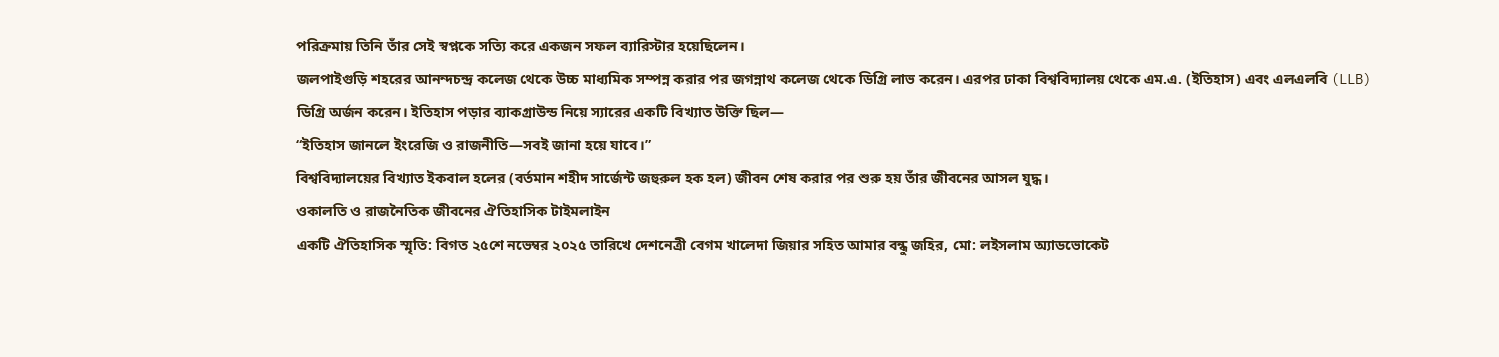পরিক্রমায় তিনি তাঁর সেই স্বপ্নকে সত্যি করে একজন সফল ব্যারিস্টার হয়েছিলেন।
জলপাইগুড়ি শহরের আনন্দচন্দ্র কলেজ থেকে উচ্চ মাধ্যমিক সম্পন্ন করার পর জগন্নাথ কলেজ থেকে ডিগ্রি লাভ করেন। এরপর ঢাকা বিশ্ববিদ্যালয় থেকে এম.এ. (ইতিহাস) এবং এলএলবি (LLB) ডিগ্রি অর্জন করেন। ইতিহাস পড়ার ব্যাকগ্রাউন্ড নিয়ে স্যারের একটি বিখ্যাত উক্তি ছিল—
“ইতিহাস জানলে ইংরেজি ও রাজনীতি—সবই জানা হয়ে যাবে।”
বিশ্ববিদ্যালয়ের বিখ্যাত ইকবাল হলের (বর্তমান শহীদ সার্জেন্ট জহুরুল হক হল) জীবন শেষ করার পর শুরু হয় তাঁর জীবনের আসল যুদ্ধ।
ওকালতি ও রাজনৈতিক জীবনের ঐতিহাসিক টাইমলাইন
একটি ঐতিহাসিক স্মৃতি: বিগত ২৫শে নভেম্বর ২০২৫ তারিখে দেশনেত্রী বেগম খালেদা জিয়ার সহিত আমার বন্ধু জহির, মো: লইসলাম অ্যাডভোকেট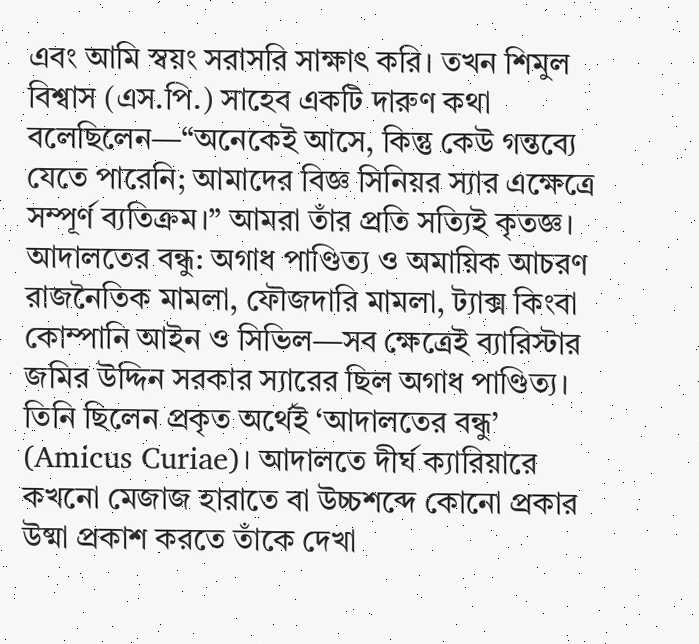এবং আমি স্বয়ং সরাসরি সাক্ষাৎ করি। তখন শিমুল বিশ্বাস (এস.পি.) সাহেব একটি দারুণ কথা বলেছিলেন—“অনেকেই আসে, কিন্তু কেউ গন্তব্যে যেতে পারেনি; আমাদের বিজ্ঞ সিনিয়র স্যার এক্ষেত্রে সম্পূর্ণ ব্যতিক্রম।” আমরা তাঁর প্রতি সত্যিই কৃতজ্ঞ।
আদালতের বন্ধু: অগাধ পাণ্ডিত্য ও অমায়িক আচরণ
রাজনৈতিক মামলা, ফৌজদারি মামলা, ট্যাক্স কিংবা কোম্পানি আইন ও সিভিল—সব ক্ষেত্রেই ব্যারিস্টার জমির উদ্দিন সরকার স্যারের ছিল অগাধ পাণ্ডিত্য। তিনি ছিলেন প্রকৃত অর্থেই ‘আদালতের বন্ধু’ (Amicus Curiae)। আদালতে দীর্ঘ ক্যারিয়ারে কখনো মেজাজ হারাতে বা উচ্চশব্দে কোনো প্রকার উষ্মা প্রকাশ করতে তাঁকে দেখা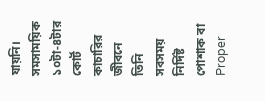যায়নি। সমসাময়িক ১০টা-৪টার কোর্ট কাচারির জীবনে তিনি সবসময় নির্দিষ্ট পোশাক বা Proper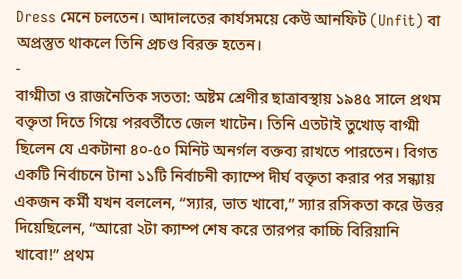Dress মেনে চলতেন। আদালতের কার্যসময়ে কেউ আনফিট (Unfit) বা অপ্রস্তুত থাকলে তিনি প্রচণ্ড বিরক্ত হতেন।
-
বাগ্মীতা ও রাজনৈতিক সততা: অষ্টম শ্রেণীর ছাত্রাবস্থায় ১৯৪৫ সালে প্রথম বক্তৃতা দিতে গিয়ে পরবর্তীতে জেল খাটেন। তিনি এতটাই তুখোড় বাগ্মী ছিলেন যে একটানা ৪০-৫০ মিনিট অনর্গল বক্তব্য রাখতে পারতেন। বিগত একটি নির্বাচনে টানা ১১টি নির্বাচনী ক্যাম্পে দীর্ঘ বক্তৃতা করার পর সন্ধ্যায় একজন কর্মী যখন বললেন, “স্যার, ভাত খাবো,” স্যার রসিকতা করে উত্তর দিয়েছিলেন, “আরো ২টা ক্যাম্প শেষ করে তারপর কাচ্চি বিরিয়ানি খাবো!” প্রথম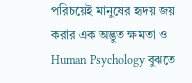পরিচয়েই মানুষের হৃদয় জয় করার এক অদ্ভুত ক্ষমতা ও Human Psychology বুঝতে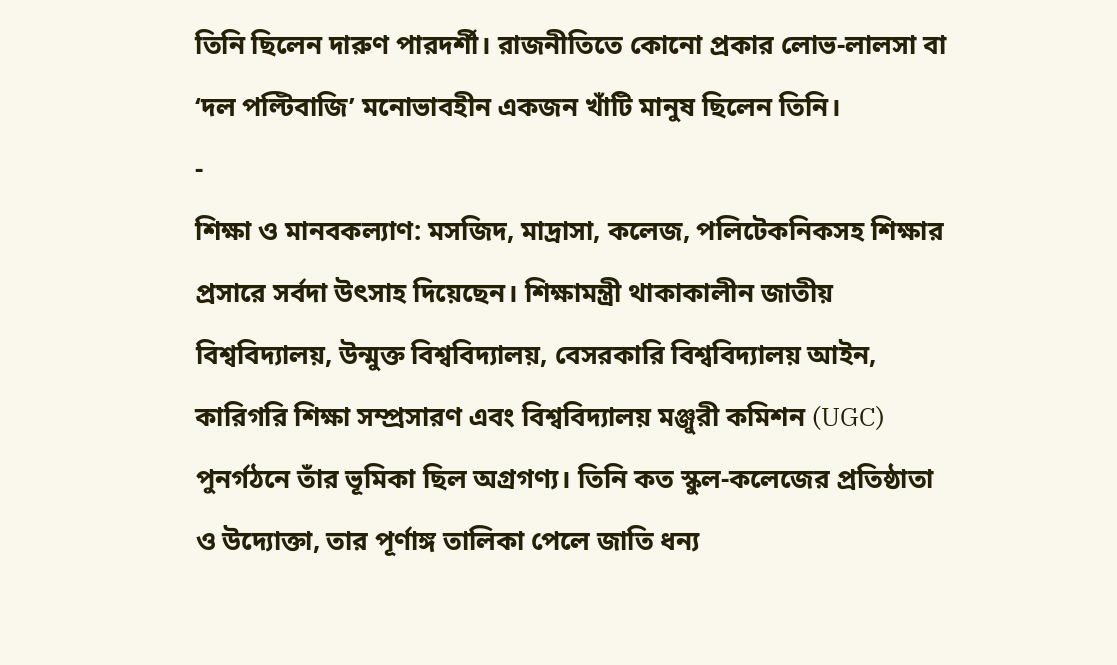তিনি ছিলেন দারুণ পারদর্শী। রাজনীতিতে কোনো প্রকার লোভ-লালসা বা ‘দল পল্টিবাজি’ মনোভাবহীন একজন খাঁটি মানুষ ছিলেন তিনি।
-
শিক্ষা ও মানবকল্যাণ: মসজিদ, মাদ্রাসা, কলেজ, পলিটেকনিকসহ শিক্ষার প্রসারে সর্বদা উৎসাহ দিয়েছেন। শিক্ষামন্ত্রী থাকাকালীন জাতীয় বিশ্ববিদ্যালয়, উন্মুক্ত বিশ্ববিদ্যালয়, বেসরকারি বিশ্ববিদ্যালয় আইন, কারিগরি শিক্ষা সম্প্রসারণ এবং বিশ্ববিদ্যালয় মঞ্জুরী কমিশন (UGC) পুনর্গঠনে তাঁর ভূমিকা ছিল অগ্রগণ্য। তিনি কত স্কুল-কলেজের প্রতিষ্ঠাতা ও উদ্যোক্তা, তার পূর্ণাঙ্গ তালিকা পেলে জাতি ধন্য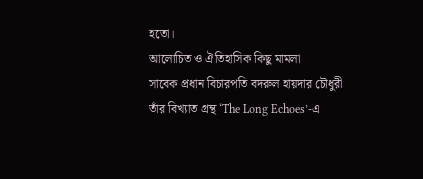হতো।
আলোচিত ও ঐতিহাসিক কিছু মামলা
সাবেক প্রধান বিচারপতি বদরুল হায়দার চৌধুরী তাঁর বিখ্যাত গ্রন্থ ‘The Long Echoes’-এ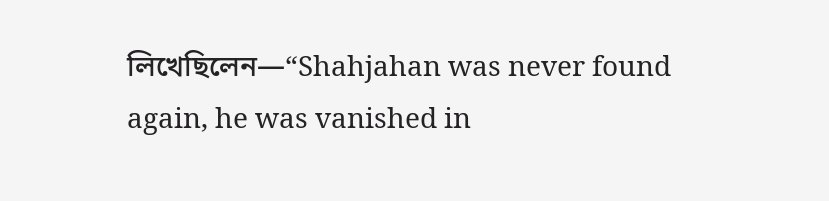লিখেছিলেন—“Shahjahan was never found again, he was vanished in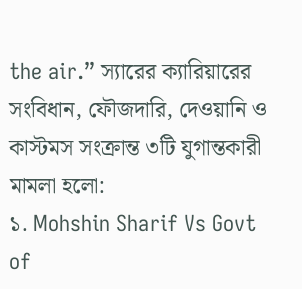the air.” স্যারের ক্যারিয়ারের সংবিধান, ফৌজদারি, দেওয়ানি ও কাস্টমস সংক্রান্ত ৩টি যুগান্তকারী মামলা হলো:
১. Mohshin Sharif Vs Govt of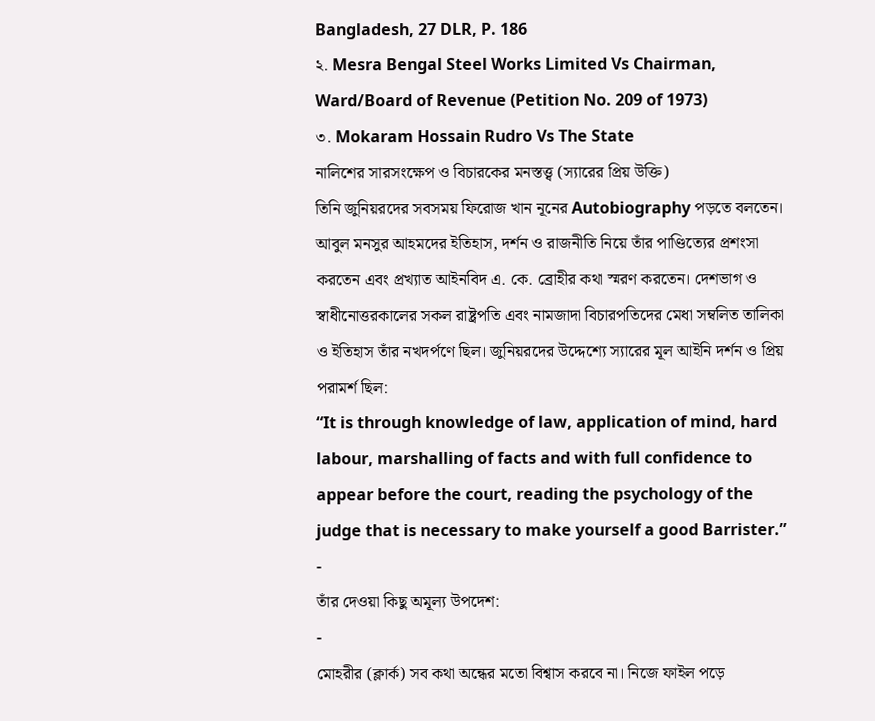Bangladesh, 27 DLR, P. 186
২. Mesra Bengal Steel Works Limited Vs Chairman, Ward/Board of Revenue (Petition No. 209 of 1973)
৩. Mokaram Hossain Rudro Vs The State
নালিশের সারসংক্ষেপ ও বিচারকের মনস্তত্ত্ব (স্যারের প্রিয় উক্তি)
তিনি জুনিয়রদের সবসময় ফিরোজ খান নূনের Autobiography পড়তে বলতেন। আবুল মনসুর আহমদের ইতিহাস, দর্শন ও রাজনীতি নিয়ে তাঁর পাণ্ডিত্যের প্রশংসা করতেন এবং প্রখ্যাত আইনবিদ এ. কে. ব্রোহীর কথা স্মরণ করতেন। দেশভাগ ও স্বাধীনোত্তরকালের সকল রাষ্ট্রপতি এবং নামজাদা বিচারপতিদের মেধা সম্বলিত তালিকা ও ইতিহাস তাঁর নখদর্পণে ছিল। জুনিয়রদের উদ্দেশ্যে স্যারের মূল আইনি দর্শন ও প্রিয় পরামর্শ ছিল:
“It is through knowledge of law, application of mind, hard labour, marshalling of facts and with full confidence to appear before the court, reading the psychology of the judge that is necessary to make yourself a good Barrister.”
-
তাঁর দেওয়া কিছু অমূল্য উপদেশ:
-
মোহরীর (ক্লার্ক) সব কথা অন্ধের মতো বিশ্বাস করবে না। নিজে ফাইল পড়ে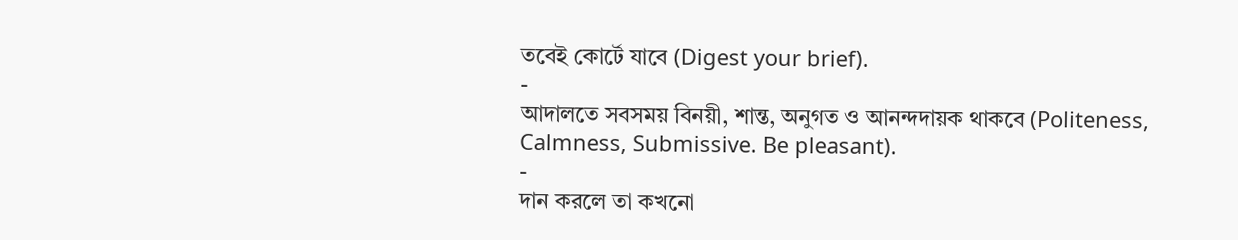তবেই কোর্টে যাবে (Digest your brief).
-
আদালতে সবসময় বিনয়ী, শান্ত, অনুগত ও আনন্দদায়ক থাকবে (Politeness, Calmness, Submissive. Be pleasant).
-
দান করলে তা কখনো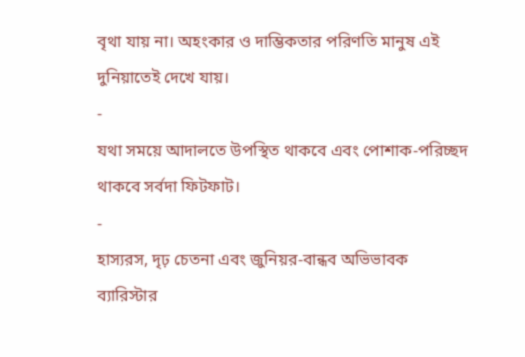বৃথা যায় না। অহংকার ও দাম্ভিকতার পরিণতি মানুষ এই দুনিয়াতেই দেখে যায়।
-
যথা সময়ে আদালতে উপস্থিত থাকবে এবং পোশাক-পরিচ্ছদ থাকবে সর্বদা ফিটফাট।
-
হাস্যরস, দৃঢ় চেতনা এবং জুনিয়র-বান্ধব অভিভাবক
ব্যারিস্টার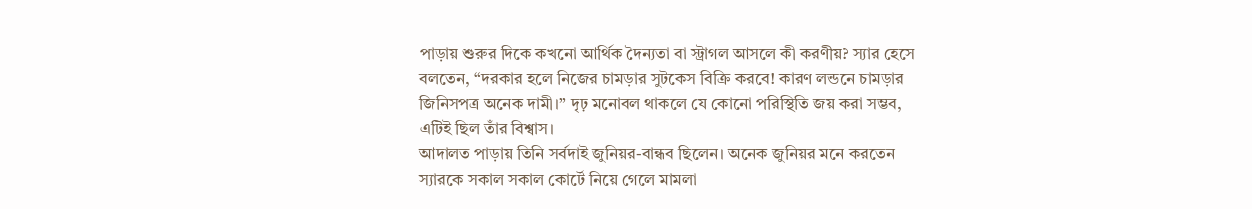পাড়ায় শুরুর দিকে কখনো আর্থিক দৈন্যতা বা স্ট্রাগল আসলে কী করণীয়? স্যার হেসে বলতেন, “দরকার হলে নিজের চামড়ার সুটকেস বিক্রি করবে! কারণ লন্ডনে চামড়ার জিনিসপত্র অনেক দামী।” দৃঢ় মনোবল থাকলে যে কোনো পরিস্থিতি জয় করা সম্ভব, এটিই ছিল তাঁর বিশ্বাস।
আদালত পাড়ায় তিনি সর্বদাই জুনিয়র-বান্ধব ছিলেন। অনেক জুনিয়র মনে করতেন স্যারকে সকাল সকাল কোর্টে নিয়ে গেলে মামলা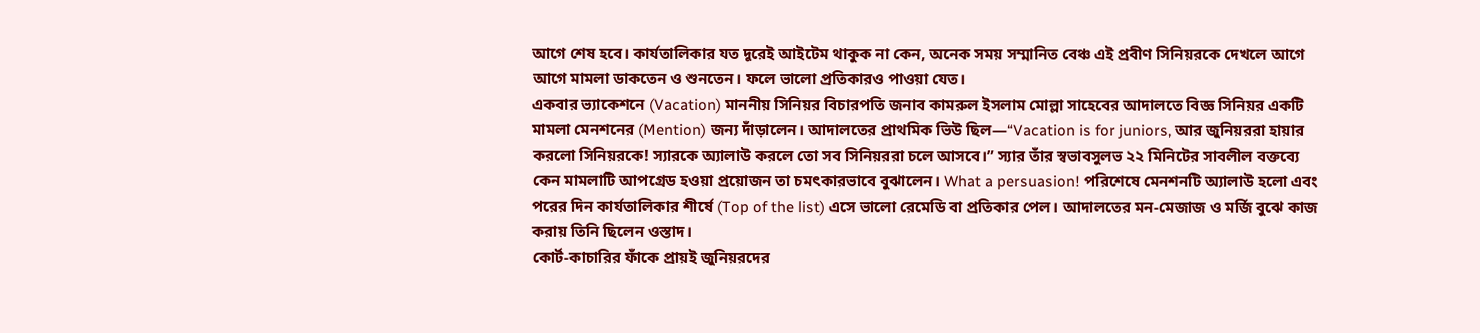আগে শেষ হবে। কার্যতালিকার যত দূরেই আইটেম থাকুক না কেন, অনেক সময় সম্মানিত বেঞ্চ এই প্রবীণ সিনিয়রকে দেখলে আগে আগে মামলা ডাকতেন ও শুনতেন। ফলে ভালো প্রতিকারও পাওয়া যেত।
একবার ভ্যাকেশনে (Vacation) মাননীয় সিনিয়র বিচারপতি জনাব কামরুল ইসলাম মোল্লা সাহেবের আদালতে বিজ্ঞ সিনিয়র একটি মামলা মেনশনের (Mention) জন্য দাঁড়ালেন। আদালতের প্রাথমিক ভিউ ছিল—“Vacation is for juniors, আর জুনিয়ররা হায়ার করলো সিনিয়রকে! স্যারকে অ্যালাউ করলে তো সব সিনিয়ররা চলে আসবে।” স্যার তাঁর স্বভাবসুলভ ২২ মিনিটের সাবলীল বক্তব্যে কেন মামলাটি আপগ্রেড হওয়া প্রয়োজন তা চমৎকারভাবে বুঝালেন। What a persuasion! পরিশেষে মেনশনটি অ্যালাউ হলো এবং পরের দিন কার্যতালিকার শীর্ষে (Top of the list) এসে ভালো রেমেডি বা প্রতিকার পেল। আদালতের মন-মেজাজ ও মর্জি বুঝে কাজ করায় তিনি ছিলেন ওস্তাদ।
কোর্ট-কাচারির ফাঁকে প্রায়ই জুনিয়রদের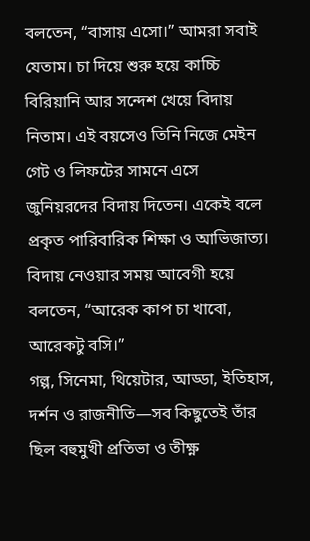বলতেন, “বাসায় এসো।” আমরা সবাই যেতাম। চা দিয়ে শুরু হয়ে কাচ্চি বিরিয়ানি আর সন্দেশ খেয়ে বিদায় নিতাম। এই বয়সেও তিনি নিজে মেইন গেট ও লিফটের সামনে এসে জুনিয়রদের বিদায় দিতেন। একেই বলে প্রকৃত পারিবারিক শিক্ষা ও আভিজাত্য। বিদায় নেওয়ার সময় আবেগী হয়ে বলতেন, “আরেক কাপ চা খাবো, আরেকটু বসি।”
গল্প, সিনেমা, থিয়েটার, আড্ডা, ইতিহাস, দর্শন ও রাজনীতি—সব কিছুতেই তাঁর ছিল বহুমুখী প্রতিভা ও তীক্ষ্ণ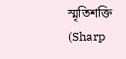স্মৃতিশক্তি (Sharp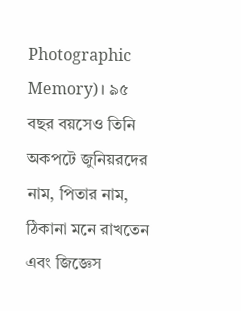Photographic Memory)। ৯৫ বছর বয়সেও তিনি অকপটে জুনিয়রদের নাম, পিতার নাম, ঠিকানা মনে রাখতেন এবং জিজ্ঞেস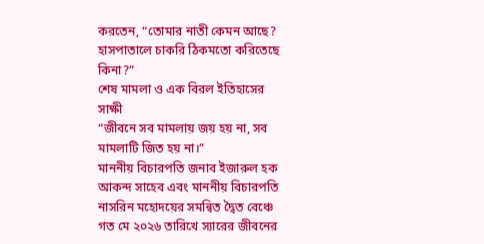করতেন, “তোমার নাতী কেমন আছে? হাসপাতালে চাকরি ঠিকমতো করিতেছে কিনা?”
শেষ মামলা ও এক বিরল ইতিহাসের সাক্ষী
“জীবনে সব মামলায় জয় হয় না, সব মামলাটি জিত হয় না।”
মাননীয় বিচারপতি জনাব ইজারুল হক আকন্দ সাহেব এবং মাননীয় বিচারপতি নাসরিন মহোদয়ের সমন্বিত দ্বৈত বেঞ্চে গত মে ২০২৬ তারিখে স্যারের জীবনের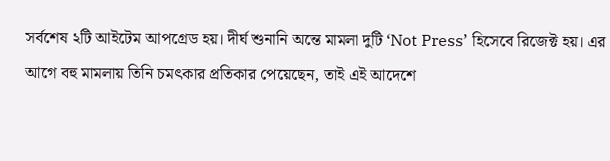সর্বশেষ ২টি আইটেম আপগ্রেড হয়। দীর্ঘ শুনানি অন্তে মামলা দুটি ‘Not Press’ হিসেবে রিজেক্ট হয়। এর আগে বহু মামলায় তিনি চমৎকার প্রতিকার পেয়েছেন, তাই এই আদেশে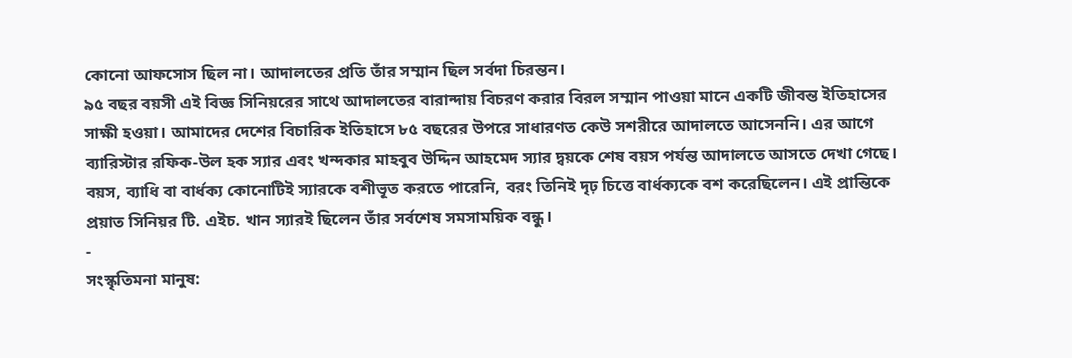কোনো আফসোস ছিল না। আদালতের প্রতি তাঁর সম্মান ছিল সর্বদা চিরন্তন।
৯৫ বছর বয়সী এই বিজ্ঞ সিনিয়রের সাথে আদালতের বারান্দায় বিচরণ করার বিরল সম্মান পাওয়া মানে একটি জীবন্ত ইতিহাসের সাক্ষী হওয়া। আমাদের দেশের বিচারিক ইতিহাসে ৮৫ বছরের উপরে সাধারণত কেউ সশরীরে আদালতে আসেননি। এর আগে ব্যারিস্টার রফিক-উল হক স্যার এবং খন্দকার মাহবুব উদ্দিন আহমেদ স্যার দ্বয়কে শেষ বয়স পর্যন্ত আদালতে আসতে দেখা গেছে। বয়স, ব্যাধি বা বার্ধক্য কোনোটিই স্যারকে বশীভূত করতে পারেনি, বরং তিনিই দৃঢ় চিত্তে বার্ধক্যকে বশ করেছিলেন। এই প্রান্তিকে প্রয়াত সিনিয়র টি. এইচ. খান স্যারই ছিলেন তাঁর সর্বশেষ সমসাময়িক বন্ধু।
-
সংস্কৃতিমনা মানুষ: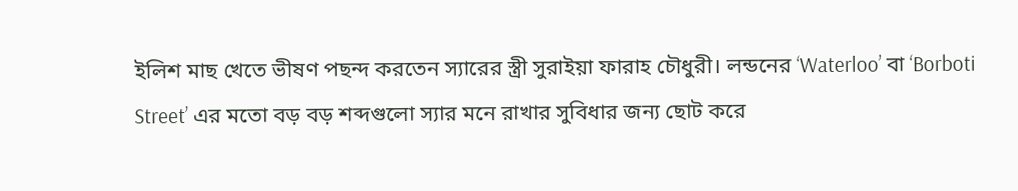ইলিশ মাছ খেতে ভীষণ পছন্দ করতেন স্যারের স্ত্রী সুরাইয়া ফারাহ চৌধুরী। লন্ডনের ‘Waterloo’ বা ‘Borboti Street’ এর মতো বড় বড় শব্দগুলো স্যার মনে রাখার সুবিধার জন্য ছোট করে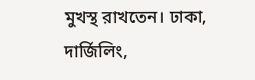মুখস্থ রাখতেন। ঢাকা, দার্জিলিং,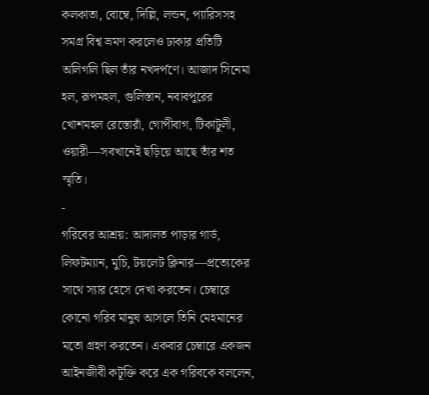কলকাতা, বোম্বে, দিল্লি, লন্ডন, প্যারিসসহ সমগ্র বিশ্ব ভ্রমণ করলেও ঢাকার প্রতিটি অলিগলি ছিল তাঁর নখদর্পণে। আজাদ সিনেমা হল, রূপমহল, গুলিস্তান, নবাবপুরের খোশমহল রেস্তোরাঁ, গোপীবাগ, টিকাটুলী, ওয়ারী—সবখানেই ছড়িয়ে আছে তাঁর শত স্মৃতি।
-
গরিবের আশ্রয়: আদালত পাড়ার গার্ড, লিফটম্যান, মুচি, টয়লেট ক্লিনার—প্রত্যেকের সাথে স্যার হেসে দেখা করতেন। চেম্বারে কোনো গরিব মানুষ আসলে তিনি মেহমানের মতো গ্রহণ করতেন। একবার চেম্বারে একজন আইনজীবী কটূক্তি করে এক গরিবকে বললেন,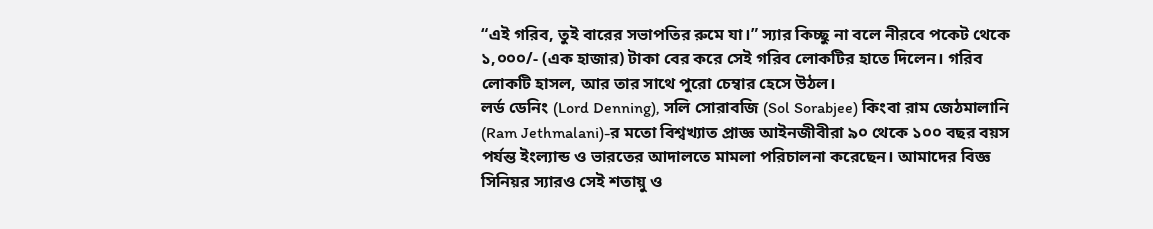“এই গরিব, তুই বারের সভাপতির রুমে যা।” স্যার কিচ্ছু না বলে নীরবে পকেট থেকে ১,০০০/- (এক হাজার) টাকা বের করে সেই গরিব লোকটির হাতে দিলেন। গরিব লোকটি হাসল, আর তার সাথে পুরো চেম্বার হেসে উঠল।
লর্ড ডেনিং (Lord Denning), সলি সোরাবজি (Sol Sorabjee) কিংবা রাম জেঠমালানি (Ram Jethmalani)-র মতো বিশ্বখ্যাত প্রাজ্ঞ আইনজীবীরা ৯০ থেকে ১০০ বছর বয়স পর্যন্ত ইংল্যান্ড ও ভারতের আদালতে মামলা পরিচালনা করেছেন। আমাদের বিজ্ঞ সিনিয়র স্যারও সেই শতায়ু ও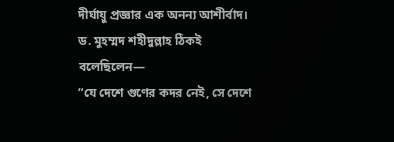দীর্ঘায়ু প্রজ্ঞার এক অনন্য আশীর্বাদ। ড. মুহম্মদ শহীদুল্লাহ ঠিকই বলেছিলেন—
“যে দেশে গুণের কদর নেই, সে দেশে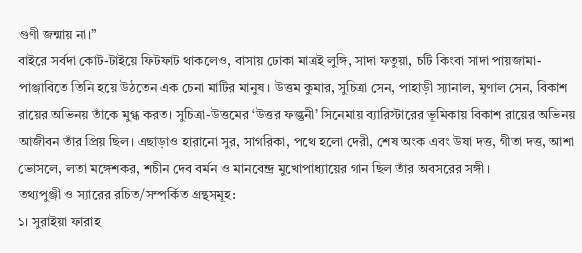গুণী জন্মায় না।”
বাইরে সর্বদা কোট-টাইয়ে ফিটফাট থাকলেও, বাসায় ঢোকা মাত্রই লুঙ্গি, সাদা ফতুয়া, চটি কিংবা সাদা পায়জামা-পাঞ্জাবিতে তিনি হয়ে উঠতেন এক চেনা মাটির মানুষ। উত্তম কুমার, সুচিত্রা সেন, পাহাড়ী স্যানাল, মৃণাল সেন, বিকাশ রায়ের অভিনয় তাঁকে মুগ্ধ করত। সুচিত্রা-উত্তমের ‘উত্তর ফল্গুনী’ সিনেমায় ব্যারিস্টারের ভূমিকায় বিকাশ রায়ের অভিনয় আজীবন তাঁর প্রিয় ছিল। এছাড়াও হারানো সুর, সাগরিকা, পথে হলো দেরী, শেষ অংক এবং উষা দত্ত, গীতা দত্ত, আশা ভোসলে, লতা মঙ্গেশকর, শচীন দেব বর্মন ও মানবেন্দ্র মুখোপাধ্যায়ের গান ছিল তাঁর অবসরের সঙ্গী।
তথ্যপুঞ্জী ও স্যারের রচিত/সম্পর্কিত গ্রন্থসমূহ:
১। সুরাইয়া ফারাহ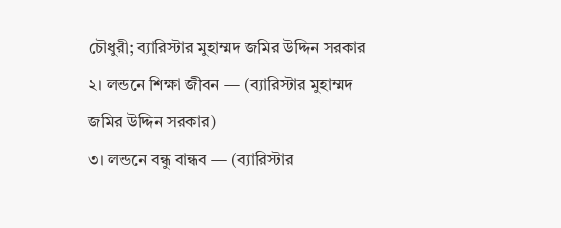চৌধুরী; ব্যারিস্টার মুহাম্মদ জমির উদ্দিন সরকার
২। লন্ডনে শিক্ষা জীবন — (ব্যারিস্টার মুহাম্মদ জমির উদ্দিন সরকার)
৩। লন্ডনে বন্ধু বান্ধব — (ব্যারিস্টার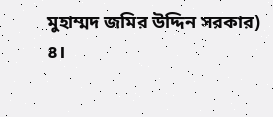মুহাম্মদ জমির উদ্দিন সরকার)
৪।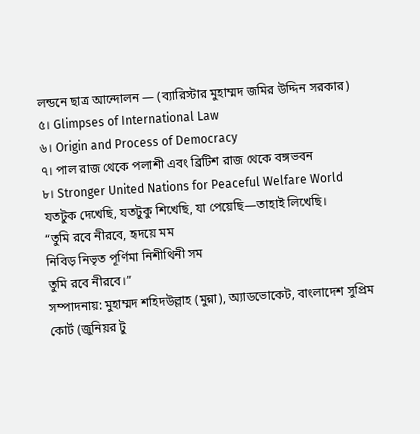লন্ডনে ছাত্র আন্দোলন — (ব্যারিস্টার মুহাম্মদ জমির উদ্দিন সরকার)
৫। Glimpses of International Law
৬। Origin and Process of Democracy
৭। পাল রাজ থেকে পলাশী এবং ব্রিটিশ রাজ থেকে বঙ্গভবন
৮। Stronger United Nations for Peaceful Welfare World
যতটুক দেখেছি, যতটুকু শিখেছি, যা পেয়েছি—তাহাই লিখেছি।
“তুমি রবে নীরবে, হৃদয়ে মম
নিবিড় নিভৃত পূর্ণিমা নিশীথিনী সম
তুমি রবে নীরবে।”
সম্পাদনায়: মুহাম্মদ শহিদউল্লাহ (মুন্না), অ্যাডভোকেট, বাংলাদেশ সুপ্রিম কোর্ট (জুনিয়র টু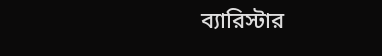ব্যারিস্টার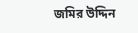জমির উদ্দিন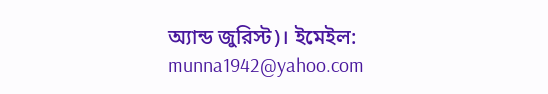অ্যান্ড জুরিস্ট)। ইমেইল: munna1942@yahoo.com